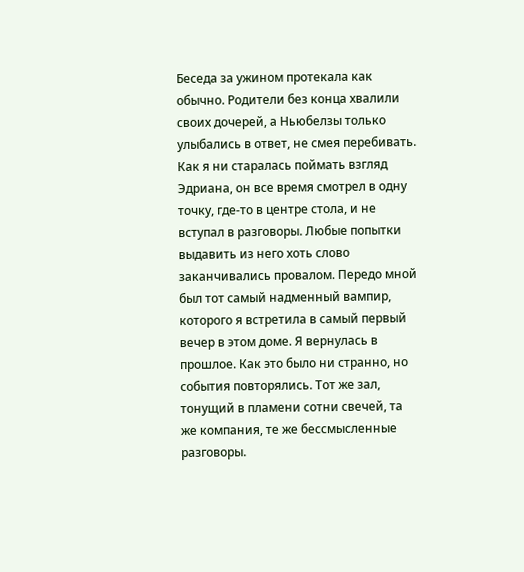Беседа за ужином протекала как обычно. Родители без конца хвалили своих дочерей, а Ньюбелзы только улыбались в ответ, не смея перебивать. Как я ни старалась поймать взгляд Эдриана, он все время смотрел в одну точку, где-то в центре стола, и не вступал в разговоры. Любые попытки выдавить из него хоть слово заканчивались провалом. Передо мной был тот самый надменный вампир, которого я встретила в самый первый вечер в этом доме. Я вернулась в прошлое. Как это было ни странно, но события повторялись. Тот же зал, тонущий в пламени сотни свечей, та же компания, те же бессмысленные разговоры.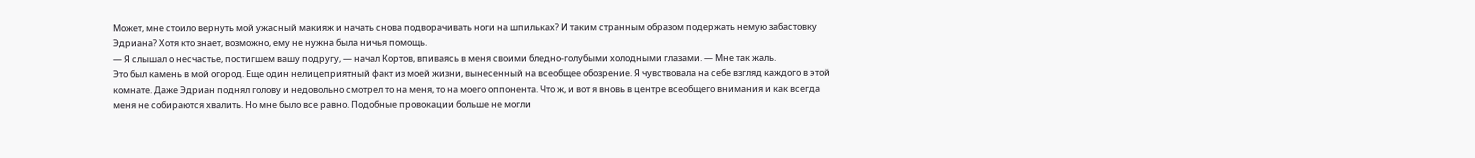Может, мне стоило вернуть мой ужасный макияж и начать снова подворачивать ноги на шпильках? И таким странным образом подержать немую забастовку Эдриана? Хотя кто знает, возможно, ему не нужна была ничья помощь.
— Я слышал о несчастье, постигшем вашу подругу, — начал Кортов, впиваясь в меня своими бледно-голубыми холодными глазами. — Мне так жаль.
Это был камень в мой огород. Еще один нелицеприятный факт из моей жизни, вынесенный на всеобщее обозрение. Я чувствовала на себе взгляд каждого в этой комнате. Даже Эдриан поднял голову и недовольно смотрел то на меня, то на моего оппонента. Что ж, и вот я вновь в центре всеобщего внимания и как всегда меня не собираются хвалить. Но мне было все равно. Подобные провокации больше не могли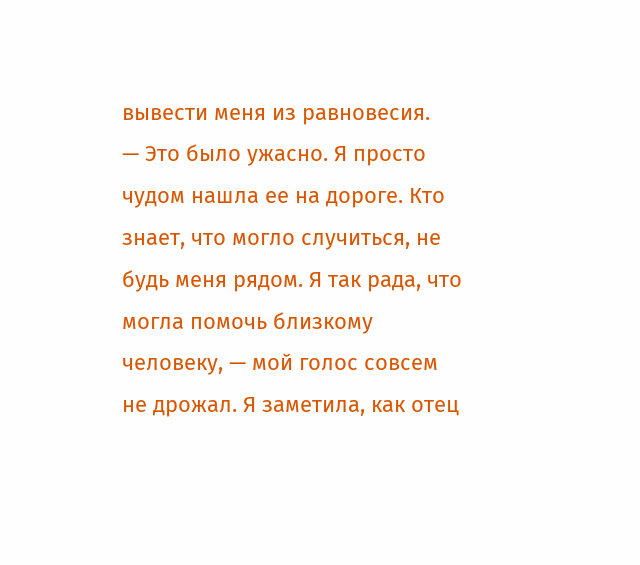вывести меня из равновесия.
— Это было ужасно. Я просто чудом нашла ее на дороге. Кто знает, что могло случиться, не будь меня рядом. Я так рада, что могла помочь близкому человеку, — мой голос совсем не дрожал. Я заметила, как отец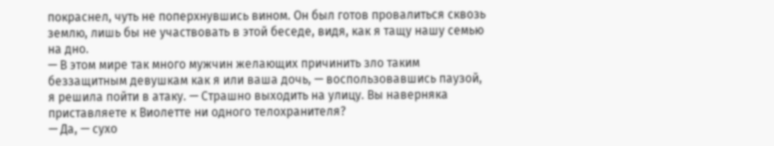покраснел, чуть не поперхнувшись вином. Он был готов провалиться сквозь землю, лишь бы не участвовать в этой беседе, видя, как я тащу нашу семью на дно.
— В этом мире так много мужчин желающих причинить зло таким беззащитным девушкам как я или ваша дочь, — воспользовавшись паузой, я решила пойти в атаку. — Страшно выходить на улицу. Вы наверняка приставляете к Виолетте ни одного телохранителя?
— Да, — сухо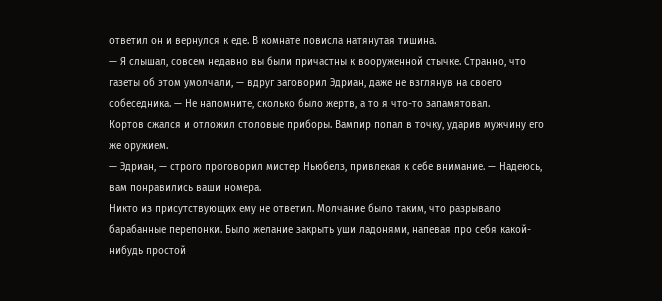ответил он и вернулся к еде. В комнате повисла натянутая тишина.
— Я слышал, совсем недавно вы были причастны к вооруженной стычке. Странно, что газеты об этом умолчали, — вдруг заговорил Эдриан, даже не взглянув на своего собеседника. — Не напомните, сколько было жертв, а то я что-то запамятовал.
Кортов сжался и отложил столовые приборы. Вампир попал в точку, ударив мужчину его же оружием.
— Эдриан, — строго проговорил мистер Ньюбелз, привлекая к себе внимание. — Надеюсь, вам понравились ваши номера.
Никто из присутствующих ему не ответил. Молчание было таким, что разрывало барабанные перепонки. Было желание закрыть уши ладонями, напевая про себя какой-нибудь простой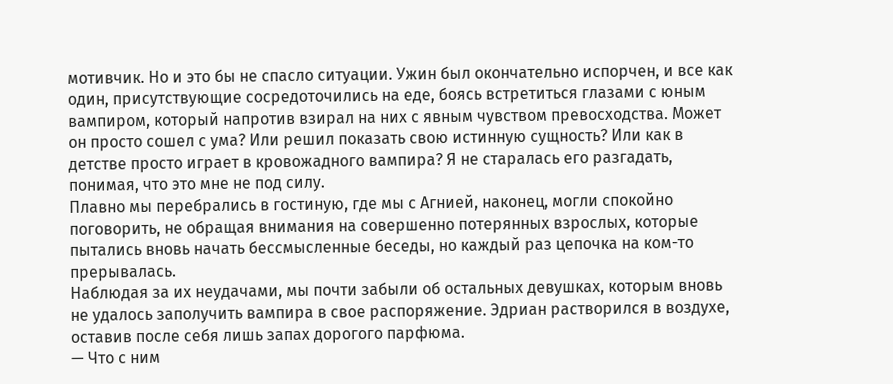мотивчик. Но и это бы не спасло ситуации. Ужин был окончательно испорчен, и все как один, присутствующие сосредоточились на еде, боясь встретиться глазами с юным вампиром, который напротив взирал на них с явным чувством превосходства. Может он просто сошел с ума? Или решил показать свою истинную сущность? Или как в детстве просто играет в кровожадного вампира? Я не старалась его разгадать, понимая, что это мне не под силу.
Плавно мы перебрались в гостиную, где мы с Агнией, наконец, могли спокойно поговорить, не обращая внимания на совершенно потерянных взрослых, которые пытались вновь начать бессмысленные беседы, но каждый раз цепочка на ком-то прерывалась.
Наблюдая за их неудачами, мы почти забыли об остальных девушках, которым вновь не удалось заполучить вампира в свое распоряжение. Эдриан растворился в воздухе, оставив после себя лишь запах дорогого парфюма.
— Что с ним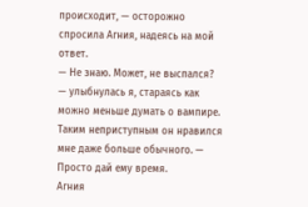происходит, — осторожно спросила Агния, надеясь на мой ответ.
— Не знаю. Может, не выспался? — улыбнулась я, стараясь как можно меньше думать о вампире. Таким неприступным он нравился мне даже больше обычного. — Просто дай ему время.
Агния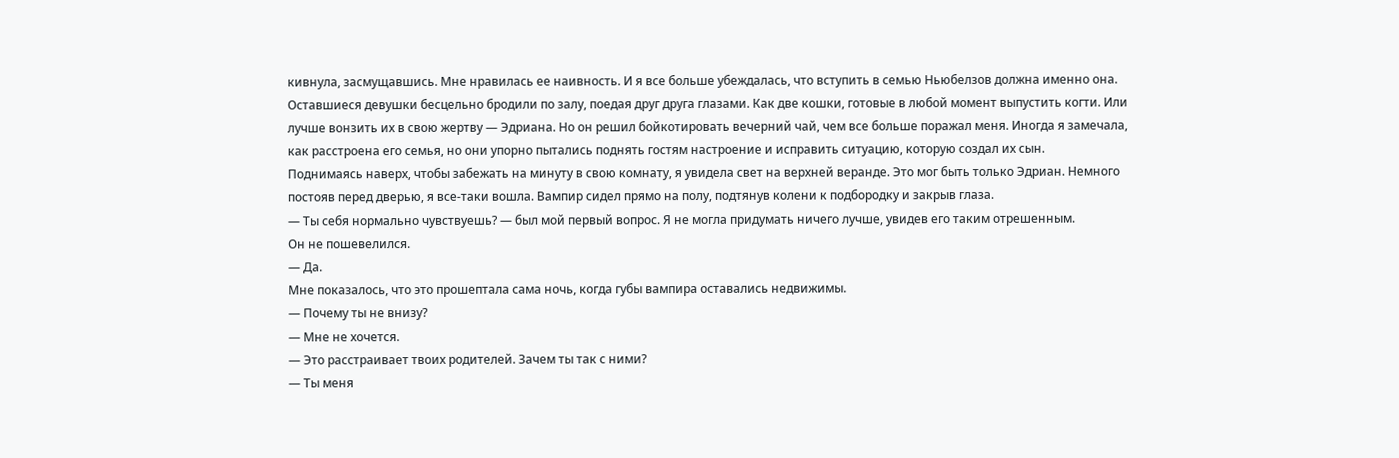кивнула, засмущавшись. Мне нравилась ее наивность. И я все больше убеждалась, что вступить в семью Ньюбелзов должна именно она. Оставшиеся девушки бесцельно бродили по залу, поедая друг друга глазами. Как две кошки, готовые в любой момент выпустить когти. Или лучше вонзить их в свою жертву — Эдриана. Но он решил бойкотировать вечерний чай, чем все больше поражал меня. Иногда я замечала, как расстроена его семья, но они упорно пытались поднять гостям настроение и исправить ситуацию, которую создал их сын.
Поднимаясь наверх, чтобы забежать на минуту в свою комнату, я увидела свет на верхней веранде. Это мог быть только Эдриан. Немного постояв перед дверью, я все-таки вошла. Вампир сидел прямо на полу, подтянув колени к подбородку и закрыв глаза.
— Ты себя нормально чувствуешь? — был мой первый вопрос. Я не могла придумать ничего лучше, увидев его таким отрешенным.
Он не пошевелился.
— Да.
Мне показалось, что это прошептала сама ночь, когда губы вампира оставались недвижимы.
— Почему ты не внизу?
— Мне не хочется.
— Это расстраивает твоих родителей. Зачем ты так с ними?
— Ты меня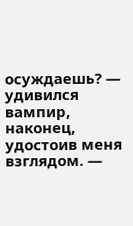осуждаешь? — удивился вампир, наконец, удостоив меня взглядом. —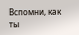Вспомни, как ты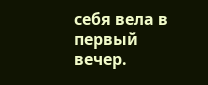себя вела в первый вечер.